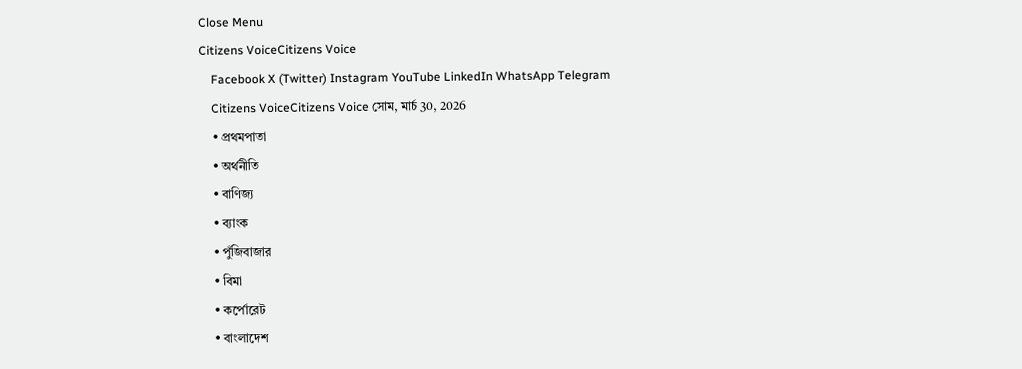Close Menu
Citizens VoiceCitizens Voice
    Facebook X (Twitter) Instagram YouTube LinkedIn WhatsApp Telegram
    Citizens VoiceCitizens Voice সোম, মার্চ 30, 2026
    • প্রথমপাতা
    • অর্থনীতি
    • বাণিজ্য
    • ব্যাংক
    • পুঁজিবাজার
    • বিমা
    • কর্পোরেট
    • বাংলাদেশ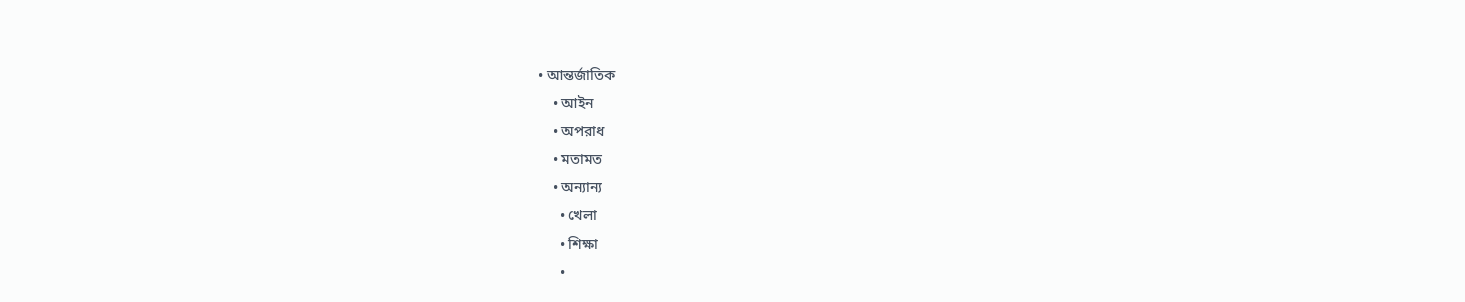• আন্তর্জাতিক
    • আইন
    • অপরাধ
    • মতামত
    • অন্যান্য
      • খেলা
      • শিক্ষা
      •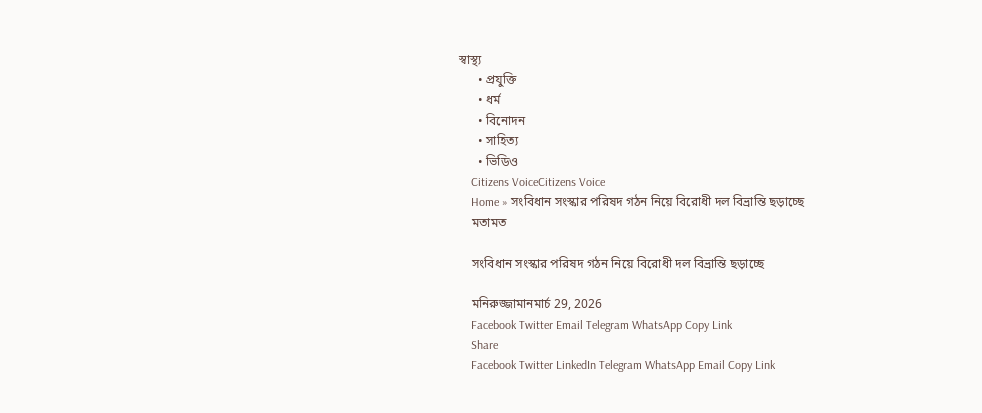স্বাস্থ্য
      • প্রযুক্তি
      • ধর্ম
      • বিনোদন
      • সাহিত্য
      • ভিডিও
    Citizens VoiceCitizens Voice
    Home » সংবিধান সংস্কার পরিষদ গঠন নিয়ে বিরোধী দল বিভ্রান্তি ছড়াচ্ছে
    মতামত

    সংবিধান সংস্কার পরিষদ গঠন নিয়ে বিরোধী দল বিভ্রান্তি ছড়াচ্ছে

    মনিরুজ্জামানমার্চ 29, 2026
    Facebook Twitter Email Telegram WhatsApp Copy Link
    Share
    Facebook Twitter LinkedIn Telegram WhatsApp Email Copy Link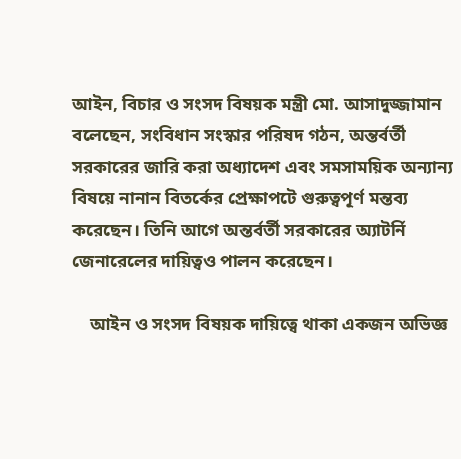আইন, বিচার ও সংসদ বিষয়ক মন্ত্রী মো. আসাদুজ্জামান বলেছেন, সংবিধান সংস্কার পরিষদ গঠন, অন্তর্বর্তী সরকারের জারি করা অধ্যাদেশ এবং সমসাময়িক অন্যান্য বিষয়ে নানান বিতর্কের প্রেক্ষাপটে গুরুত্বপূর্ণ মন্তব্য করেছেন। তিনি আগে অন্তর্বর্তী সরকারের অ্যাটর্নি জেনারেলের দায়িত্বও পালন করেছেন।

    আইন ও সংসদ বিষয়ক দায়িত্বে থাকা একজন অভিজ্ঞ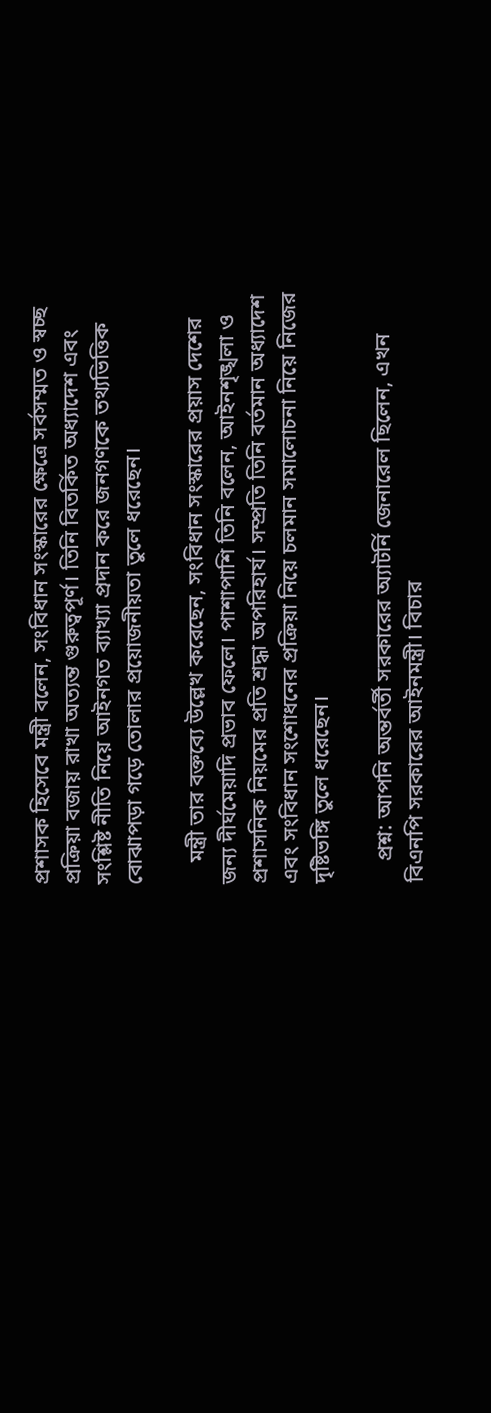প্রশাসক হিসেবে মন্ত্রী বলেন, সংবিধান সংস্কারের ক্ষেত্রে সর্বসম্মত ও স্বচ্ছ প্রক্রিয়া বজায় রাখা অত্যন্ত গুরুত্বপূর্ণ। তিনি বিতর্কিত অধ্যাদেশ এবং সংশ্লিষ্ট নীতি নিয়ে আইনগত ব্যাখ্যা প্রদান করে জনগণকে তথ্যভিত্তিক বোঝাপড়া গড়ে তোলার প্রয়োজনীয়তা তুলে ধরেছেন।

    মন্ত্রী তার বক্তব্যে উল্লেখ করেছেন, সংবিধান সংস্কারের প্রয়াস দেশের জন্য দীর্ঘমেয়াদি প্রভাব ফেলে। পাশাপাশি তিনি বলেন, আইনশৃঙ্খলা ও প্রশাসনিক নিয়মের প্রতি শ্রদ্ধা অপরিহার্য। সম্প্রতি তিনি বর্তমান অধ্যাদেশ এবং সংবিধান সংশোধনের প্রক্রিয়া নিয়ে চলমান সমালোচনা নিয়ে নিজের দৃষ্টিভঙ্গি তুলে ধরেছেন।

    প্রশ্ন: আপনি অন্তর্বর্তী সরকারের অ্যাটর্নি জেনারেল ছিলেন, এখন বিএনপি সরকারের আইনমন্ত্রী। বিচার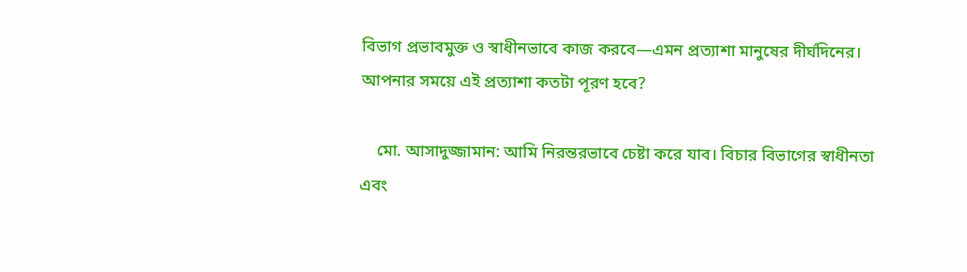বিভাগ প্রভাবমুক্ত ও স্বাধীনভাবে কাজ করবে—এমন প্রত্যাশা মানুষের দীর্ঘদিনের। আপনার সময়ে এই প্রত্যাশা কতটা পূরণ হবে?

    মো. আসাদুজ্জামান: আমি নিরন্তরভাবে চেষ্টা করে যাব। বিচার বিভাগের স্বাধীনতা এবং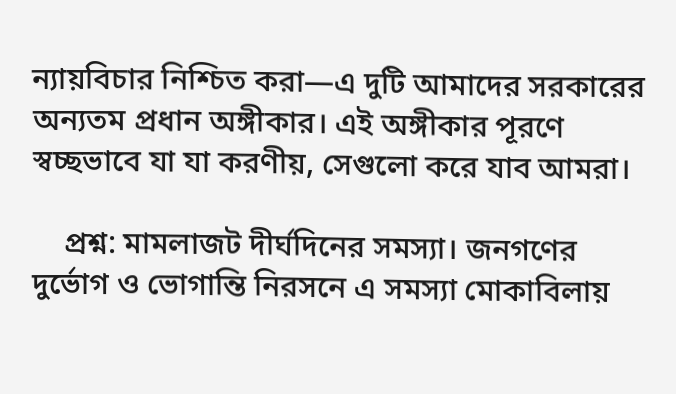ন্যায়বিচার নিশ্চিত করা—এ দুটি আমাদের সরকারের অন্যতম প্রধান অঙ্গীকার। এই অঙ্গীকার পূরণে স্বচ্ছভাবে যা যা করণীয়, সেগুলো করে যাব আমরা।

    প্রশ্ন: মামলাজট দীর্ঘদিনের সমস্যা। জনগণের দুর্ভোগ ও ভোগান্তি নিরসনে এ সমস্যা মোকাবিলায়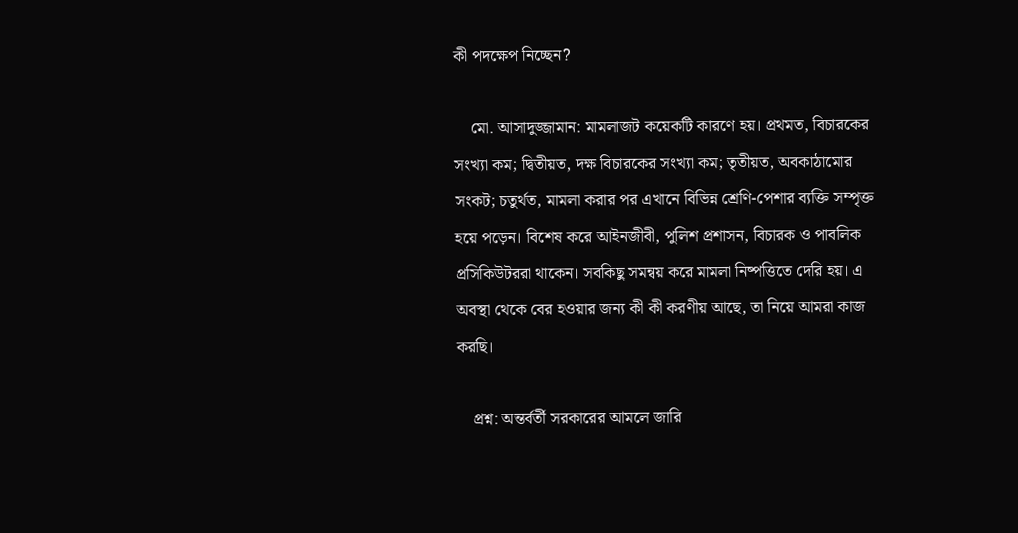কী পদক্ষেপ নিচ্ছেন?

    মো. আসাদুজ্জামান: মামলাজট কয়েকটি কারণে হয়। প্রথমত, বিচারকের সংখ্যা কম; দ্বিতীয়ত, দক্ষ বিচারকের সংখ্যা কম; তৃতীয়ত, অবকাঠামোর সংকট; চতুর্থত, মামলা করার পর এখানে বিভিন্ন শ্রেণি-পেশার ব্যক্তি সম্পৃক্ত হয়ে পড়েন। বিশেষ করে আইনজীবী, পুলিশ প্রশাসন, বিচারক ও পাবলিক প্রসিকিউটররা থাকেন। সবকিছু সমন্বয় করে মামলা নিষ্পত্তিতে দেরি হয়। এ অবস্থা থেকে বের হওয়ার জন্য কী কী করণীয় আছে, তা নিয়ে আমরা কাজ করছি।

    প্রশ্ন: অন্তর্বর্তী সরকারের আমলে জারি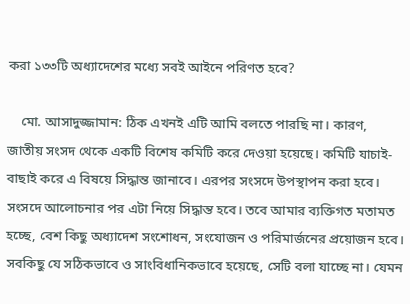করা ১৩৩টি অধ্যাদেশের মধ্যে সবই আইনে পরিণত হবে?

    মো. আসাদুজ্জামান: ঠিক এখনই এটি আমি বলতে পারছি না। কারণ, জাতীয় সংসদ থেকে একটি বিশেষ কমিটি করে দেওয়া হয়েছে। কমিটি যাচাই-বাছাই করে এ বিষয়ে সিদ্ধান্ত জানাবে। এরপর সংসদে উপস্থাপন করা হবে। সংসদে আলোচনার পর এটা নিয়ে সিদ্ধান্ত হবে। তবে আমার ব্যক্তিগত মতামত হচ্ছে, বেশ কিছু অধ্যাদেশ সংশোধন, সংযোজন ও পরিমার্জনের প্রয়োজন হবে। সবকিছু যে সঠিকভাবে ও সাংবিধানিকভাবে হয়েছে, সেটি বলা যাচ্ছে না। যেমন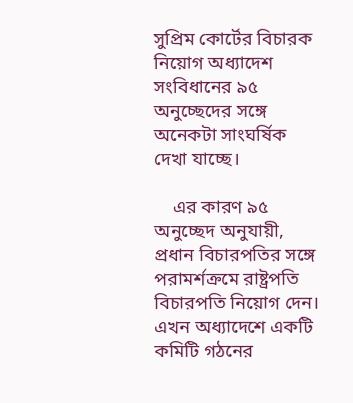সুপ্রিম কোর্টের বিচারক নিয়োগ অধ্যাদেশ সংবিধানের ৯৫ অনুচ্ছেদের সঙ্গে অনেকটা সাংঘর্ষিক দেখা যাচ্ছে।

    এর কারণ ৯৫ অনুচ্ছেদ অনুযায়ী, প্রধান বিচারপতির সঙ্গে পরামর্শক্রমে রাষ্ট্রপতি বিচারপতি নিয়োগ দেন। এখন অধ্যাদেশে একটি কমিটি গঠনের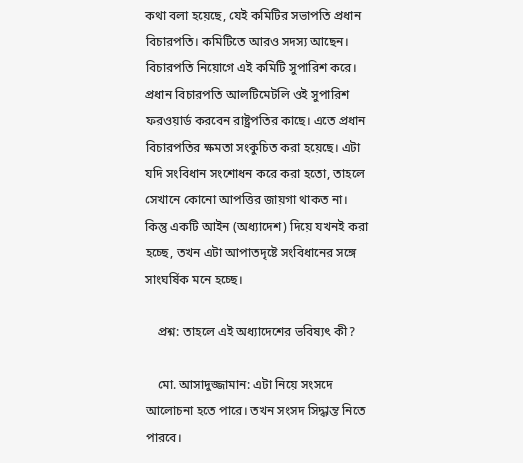কথা বলা হয়েছে, যেই কমিটির সভাপতি প্রধান বিচারপতি। কমিটিতে আরও সদস্য আছেন। বিচারপতি নিয়োগে এই কমিটি সুপারিশ করে। প্রধান বিচারপতি আলটিমেটলি ওই সুপারিশ ফরওয়ার্ড করবেন রাষ্ট্রপতির কাছে। এতে প্রধান বিচারপতির ক্ষমতা সংকুচিত করা হয়েছে। এটা যদি সংবিধান সংশোধন করে করা হতো, তাহলে সেখানে কোনো আপত্তির জায়গা থাকত না। কিন্তু একটি আইন (অধ্যাদেশ) দিয়ে যখনই করা হচ্ছে, তখন এটা আপাতদৃষ্টে সংবিধানের সঙ্গে সাংঘর্ষিক মনে হচ্ছে।

    প্রশ্ন: তাহলে এই অধ্যাদেশের ভবিষ্যৎ কী?

    মো. আসাদুজ্জামান: এটা নিয়ে সংসদে আলোচনা হতে পারে। তখন সংসদ সিদ্ধান্ত নিতে পারবে।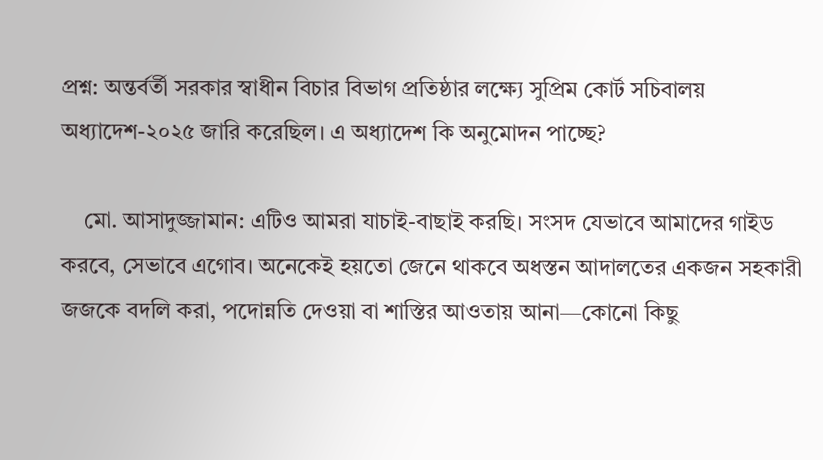প্রশ্ন: অন্তর্বর্তী সরকার স্বাধীন বিচার বিভাগ প্রতিষ্ঠার লক্ষ্যে সুপ্রিম কোর্ট সচিবালয় অধ্যাদেশ-২০২৫ জারি করেছিল। এ অধ্যাদেশ কি অনুমোদন পাচ্ছে?

    মো. আসাদুজ্জামান: এটিও আমরা যাচাই-বাছাই করছি। সংসদ যেভাবে আমাদের গাইড করবে, সেভাবে এগোব। অনেকেই হয়তো জেনে থাকবে অধস্তন আদালতের একজন সহকারী জজকে বদলি করা, পদোন্নতি দেওয়া বা শাস্তির আওতায় আনা—কোনো কিছু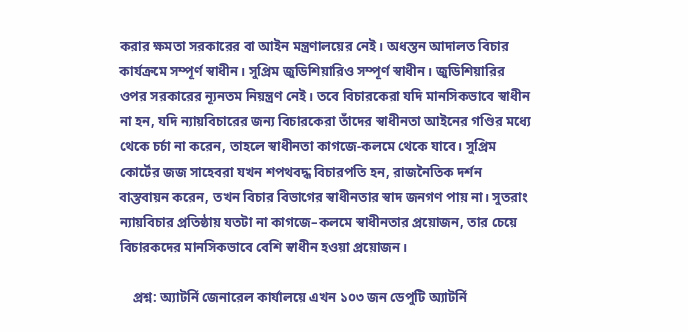করার ক্ষমতা সরকারের বা আইন মন্ত্রণালয়ের নেই। অধস্তন আদালত বিচার কার্যক্রমে সম্পূর্ণ স্বাধীন। সুপ্রিম জুডিশিয়ারিও সম্পূর্ণ স্বাধীন। জুডিশিয়ারির ওপর সরকারের ন্যূনতম নিয়ন্ত্রণ নেই। তবে বিচারকেরা যদি মানসিকভাবে স্বাধীন না হন, যদি ন্যায়বিচারের জন্য বিচারকেরা তাঁদের স্বাধীনতা আইনের গণ্ডির মধ্যে থেকে চর্চা না করেন, তাহলে স্বাধীনতা কাগজে-কলমে থেকে যাবে। সুপ্রিম কোর্টের জজ সাহেবরা যখন শপথবদ্ধ বিচারপতি হন, রাজনৈতিক দর্শন বাস্তবায়ন করেন, তখন বিচার বিভাগের স্বাধীনতার স্বাদ জনগণ পায় না। সুতরাং ন্যায়বিচার প্রতিষ্ঠায় যতটা না কাগজে–কলমে স্বাধীনতার প্রয়োজন, তার চেয়ে বিচারকদের মানসিকভাবে বেশি স্বাধীন হওয়া প্রয়োজন।

    প্রশ্ন: অ্যাটর্নি জেনারেল কার্যালয়ে এখন ১০৩ জন ডেপুটি অ্যাটর্নি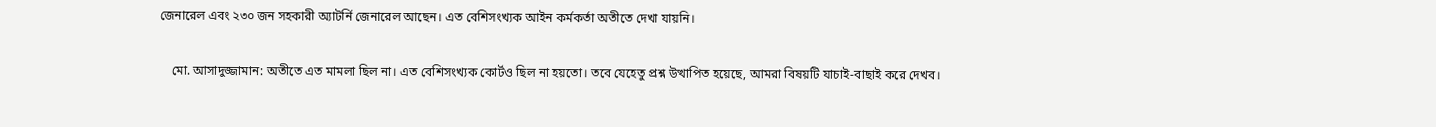জেনারেল এবং ২৩০ জন সহকারী অ্যাটর্নি জেনারেল আছেন। এত বেশিসংখ্যক আইন কর্মকর্তা অতীতে দেখা যায়নি।

    মো. আসাদুজ্জামান: অতীতে এত মামলা ছিল না। এত বেশিসংখ্যক কোর্টও ছিল না হয়তো। তবে যেহেতু প্রশ্ন উত্থাপিত হয়েছে, আমরা বিষয়টি যাচাই-বাছাই করে দেখব।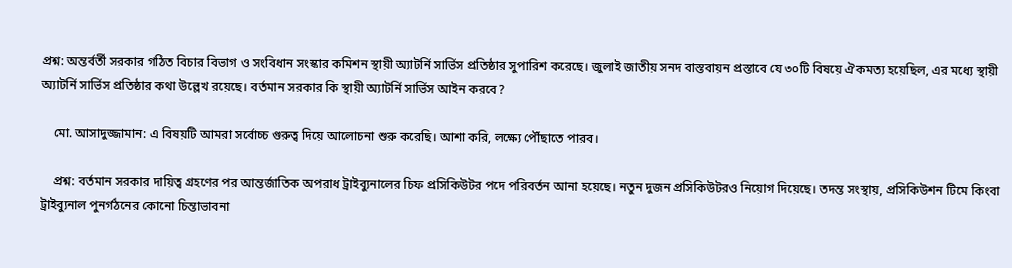প্রশ্ন: অন্তর্বর্তী সরকার গঠিত বিচার বিভাগ ও সংবিধান সংস্কার কমিশন স্থায়ী অ্যাটর্নি সার্ভিস প্রতিষ্ঠার সুপারিশ করেছে। জুলাই জাতীয় সনদ বাস্তবায়ন প্রস্তাবে যে ৩০টি বিষয়ে ঐকমত্য হয়েছিল, এর মধ্যে স্থায়ী অ্যাটর্নি সার্ভিস প্রতিষ্ঠার কথা উল্লেখ রয়েছে। বর্তমান সরকার কি স্থায়ী অ্যাটর্নি সার্ভিস আইন করবে?

    মো. আসাদুজ্জামান: এ বিষয়টি আমরা সর্বোচ্চ গুরুত্ব দিয়ে আলোচনা শুরু করেছি। আশা করি, লক্ষ্যে পৌঁছাতে পারব।

    প্রশ্ন: বর্তমান সরকার দায়িত্ব গ্রহণের পর আন্তর্জাতিক অপরাধ ট্রাইব্যুনালের চিফ প্রসিকিউটর পদে পরিবর্তন আনা হয়েছে। নতুন দুজন প্রসিকিউটরও নিয়োগ দিয়েছে। তদন্ত সংস্থায়, প্রসিকিউশন টিমে কিংবা ট্রাইব্যুনাল পুনর্গঠনের কোনো চিন্তাভাবনা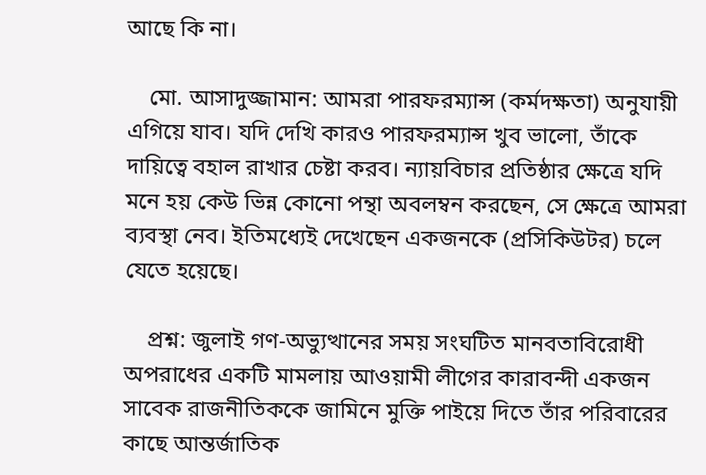আছে কি না।

    মো. আসাদুজ্জামান: আমরা পারফরম্যান্স (কর্মদক্ষতা) অনুযায়ী এগিয়ে যাব। যদি দেখি কারও পারফরম্যান্স খুব ভালো, তাঁকে দায়িত্বে বহাল রাখার চেষ্টা করব। ন্যায়বিচার প্রতিষ্ঠার ক্ষেত্রে যদি মনে হয় কেউ ভিন্ন কোনো পন্থা অবলম্বন করছেন, সে ক্ষেত্রে আমরা ব্যবস্থা নেব। ইতিমধ্যেই দেখেছেন একজনকে (প্রসিকিউটর) চলে যেতে হয়েছে।

    প্রশ্ন: জুলাই গণ-অভ্যুত্থানের সময় সংঘটিত মানবতাবিরোধী অপরাধের একটি মামলায় আওয়ামী লীগের কারাবন্দী একজন সাবেক রাজনীতিককে জামিনে মুক্তি পাইয়ে দিতে তাঁর পরিবারের কাছে আন্তর্জাতিক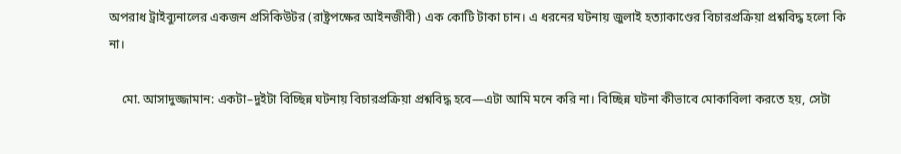অপরাধ ট্রাইব্যুনালের একজন প্রসিকিউটর (রাষ্ট্রপক্ষের আইনজীবী) এক কোটি টাকা চান। এ ধরনের ঘটনায় জুলাই হত্যাকাণ্ডের বিচারপ্রক্রিয়া প্রশ্নবিদ্ধ হলো কি না।

    মো. আসাদুজ্জামান: একটা–দুইটা বিচ্ছিন্ন ঘটনায় বিচারপ্রক্রিয়া প্রশ্নবিদ্ধ হবে—এটা আমি মনে করি না। বিচ্ছিন্ন ঘটনা কীভাবে মোকাবিলা করতে হয়, সেটা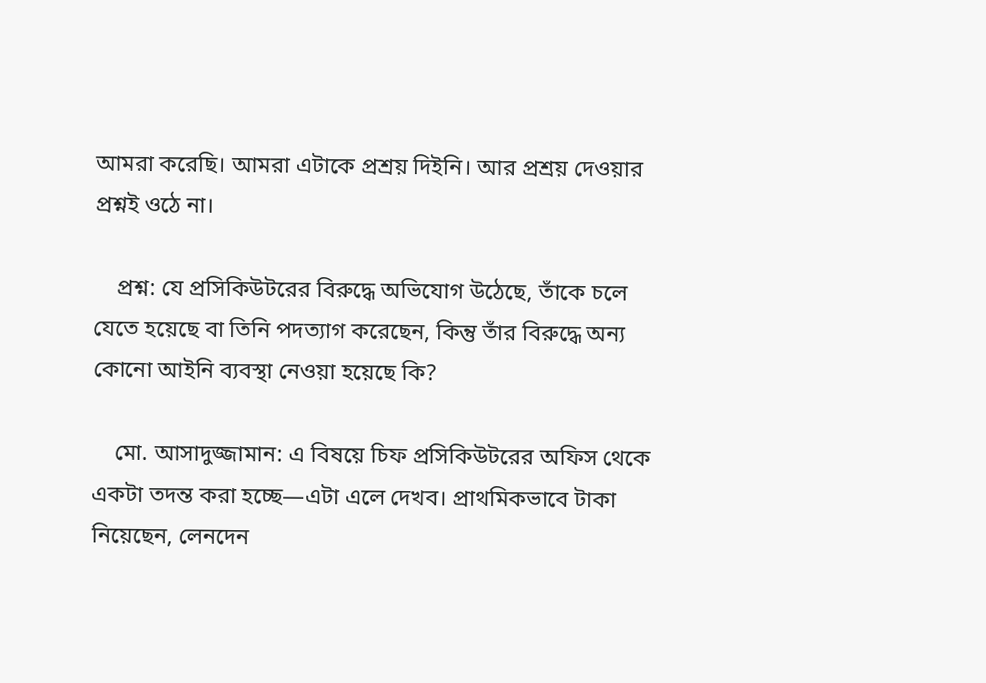আমরা করেছি। আমরা এটাকে প্রশ্রয় দিইনি। আর প্রশ্রয় দেওয়ার প্রশ্নই ওঠে না।

    প্রশ্ন: যে প্রসিকিউটরের বিরুদ্ধে অভিযোগ উঠেছে, তাঁকে চলে যেতে হয়েছে বা তিনি পদত্যাগ করেছেন, কিন্তু তাঁর বিরুদ্ধে অন্য কোনো আইনি ব্যবস্থা নেওয়া হয়েছে কি?

    মো. আসাদুজ্জামান: এ বিষয়ে চিফ প্রসিকিউটরের অফিস থেকে একটা তদন্ত করা হচ্ছে—এটা এলে দেখব। প্রাথমিকভাবে টাকা নিয়েছেন, লেনদেন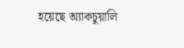হয়েছে অ্যাকচুয়ালি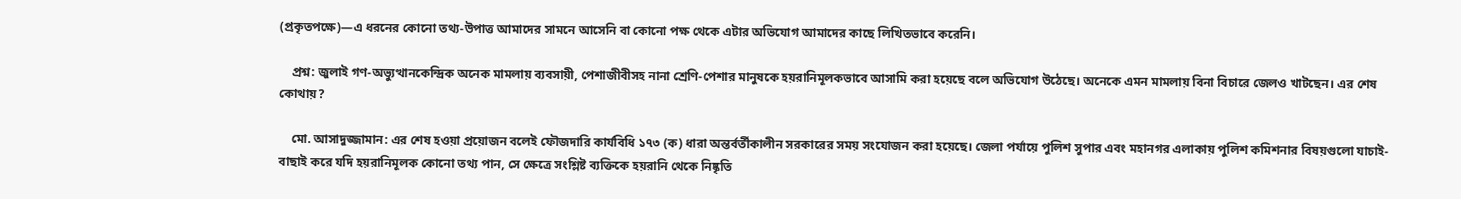(প্রকৃতপক্ষে)—এ ধরনের কোনো তথ্য-উপাত্ত আমাদের সামনে আসেনি বা কোনো পক্ষ থেকে এটার অভিযোগ আমাদের কাছে লিখিতভাবে করেনি।

    প্রশ্ন: জুলাই গণ-অভ্যুত্থানকেন্দ্রিক অনেক মামলায় ব্যবসায়ী, পেশাজীবীসহ নানা শ্রেণি-পেশার মানুষকে হয়রানিমূলকভাবে আসামি করা হয়েছে বলে অভিযোগ উঠেছে। অনেকে এমন মামলায় বিনা বিচারে জেলও খাটছেন। এর শেষ কোথায়?

    মো. আসাদুজ্জামান: এর শেষ হওয়া প্রয়োজন বলেই ফৌজদারি কার্যবিধি ১৭৩ (ক) ধারা অন্তর্বর্তীকালীন সরকারের সময় সংযোজন করা হয়েছে। জেলা পর্যায়ে পুলিশ সুপার এবং মহানগর এলাকায় পুলিশ কমিশনার বিষয়গুলো যাচাই-বাছাই করে যদি হয়রানিমূলক কোনো তথ্য পান, সে ক্ষেত্রে সংশ্লিষ্ট ব্যক্তিকে হয়রানি থেকে নিষ্কৃতি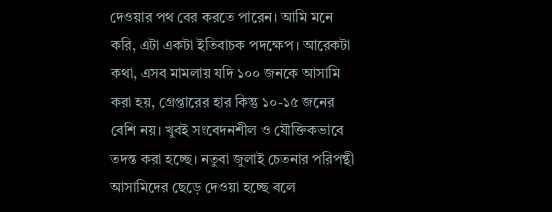দেওয়ার পথ বের করতে পারেন। আমি মনে করি, এটা একটা ইতিবাচক পদক্ষেপ। আরেকটা কথা, এসব মামলায় যদি ১০০ জনকে আসামি করা হয়, গ্রেপ্তারের হার কিন্তু ১০-১৫ জনের বেশি নয়। খুবই সংবেদনশীল ও যৌক্তিকভাবে তদন্ত করা হচ্ছে। নতুবা জুলাই চেতনার পরিপন্থী আসামিদের ছেড়ে দেওয়া হচ্ছে বলে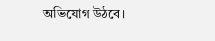অভিযোগ উঠবে।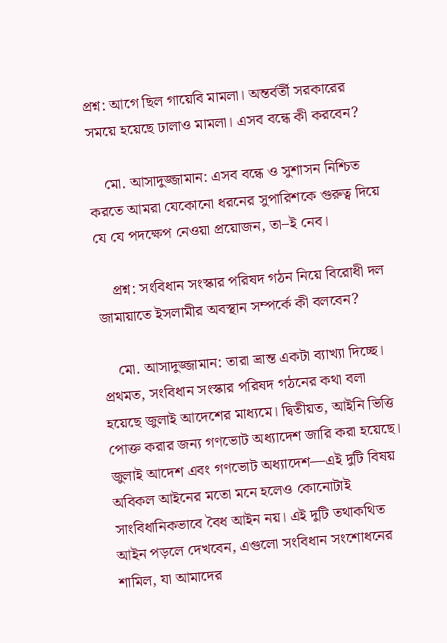প্রশ্ন: আগে ছিল গায়েবি মামলা। অন্তর্বর্তী সরকারের সময়ে হয়েছে ঢালাও মামলা। এসব বন্ধে কী করবেন?

    মো. আসাদুজ্জামান: এসব বন্ধে ও সুশাসন নিশ্চিত করতে আমরা যেকোনো ধরনের সুপারিশকে গুরুত্ব দিয়ে যে যে পদক্ষেপ নেওয়া প্রয়োজন, তা–ই নেব।

    প্রশ্ন: সংবিধান সংস্কার পরিষদ গঠন নিয়ে বিরোধী দল জামায়াতে ইসলামীর অবস্থান সম্পর্কে কী বলবেন?

    মো. আসাদুজ্জামান: তারা ভ্রান্ত একটা ব্যাখ্যা দিচ্ছে। প্রথমত, সংবিধান সংস্কার পরিষদ গঠনের কথা বলা হয়েছে জুলাই আদেশের মাধ্যমে। দ্বিতীয়ত, আইনি ভিত্তি পোক্ত করার জন্য গণভোট অধ্যাদেশ জারি করা হয়েছে। জুলাই আদেশ এবং গণভোট অধ‍্যাদেশ—এই দুটি বিষয় অবিকল আইনের মতো মনে হলেও কোনোটাই সাংবিধানিকভাবে বৈধ আইন নয়। এই দুটি তথাকথিত আইন পড়লে দেখবেন, এগুলো সংবিধান সংশোধনের শামিল, যা আমাদের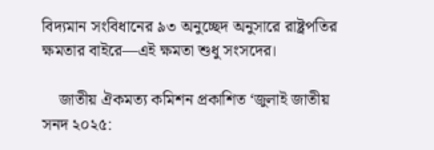বিদ‍্যমান সংবিধানের ৯৩ অনুচ্ছেদ অনুসারে রাষ্ট্রপতির ক্ষমতার বাইরে—এই ক্ষমতা শুধু সংসদের।

    জাতীয় ঐকমত্য কমিশন প্রকাশিত ‘জুলাই জাতীয় সনদ ২০২৫: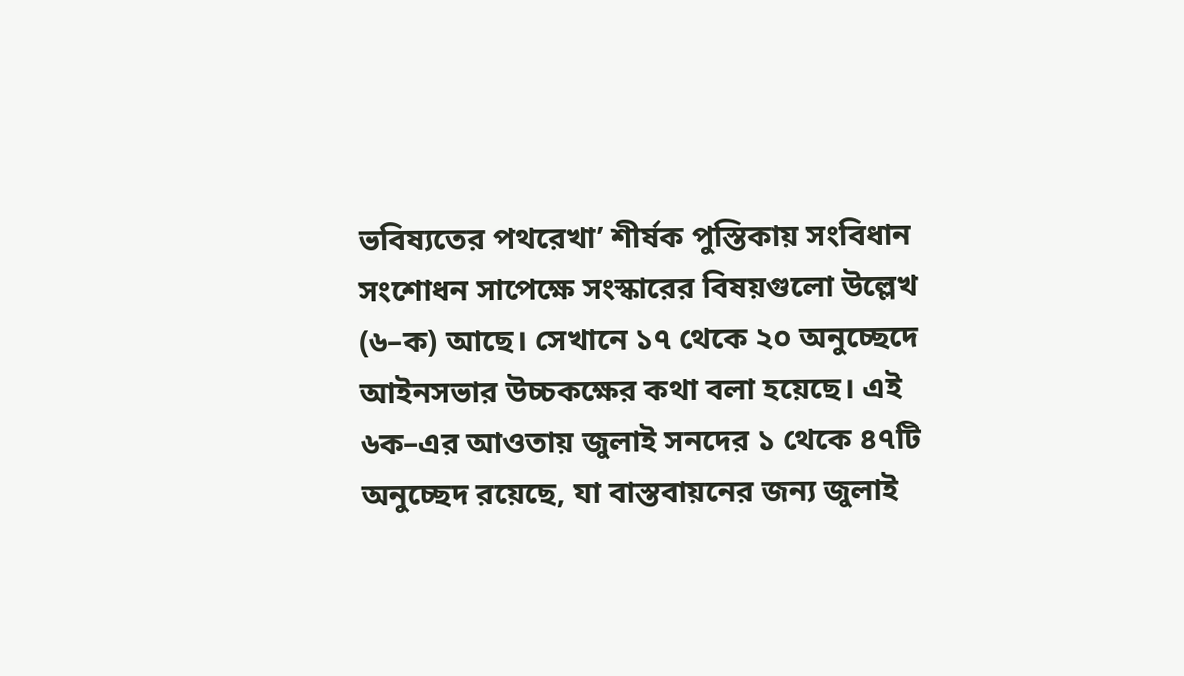ভবিষ‍্যতের পথরেখা’ শীর্ষক পুস্তিকায় সংবিধান সংশোধন সাপেক্ষে সংস্কারের বিষয়গুলো উল্লেখ (৬–ক) আছে। সেখানে ১৭ থেকে ২০ অনুচ্ছেদে আইনসভার উচ্চকক্ষের কথা বলা হয়েছে। এই ৬ক–এর আওতায় জুলাই সনদের ১ থেকে ৪৭টি অনুচ্ছেদ রয়েছে, যা বাস্তবায়নের জন‍্য জুলাই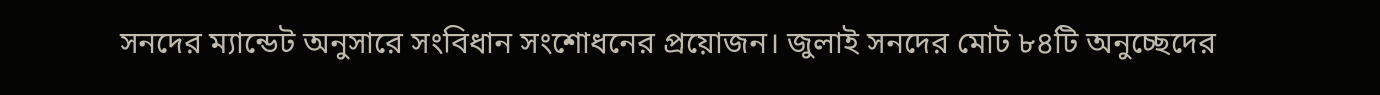সনদের ম‍্যান্ডেট অনুসারে সংবিধান সংশোধনের প্রয়োজন। জুলাই সনদের মোট ৮৪টি অনুচ্ছেদের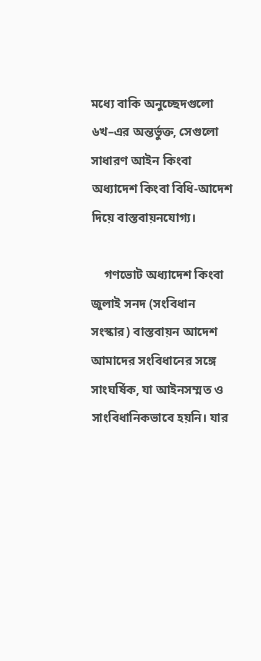মধ‍্যে বাকি অনুচ্ছেদগুলো ৬খ–এর অন্তর্ভুক্ত, সেগুলো সাধারণ আইন কিংবা অধ‍্যাদেশ কিংবা বিধি-আদেশ দিয়ে বাস্তবায়নযোগ্য।

    গণভোট অধ‍্যাদেশ কিংবা জুলাই সনদ (সংবিধান সংস্কার) বাস্তবায়ন আদেশ আমাদের সংবিধানের সঙ্গে সাংঘর্ষিক, যা আইনসম্মত ও সাংবিধানিকভাবে হয়নি। যার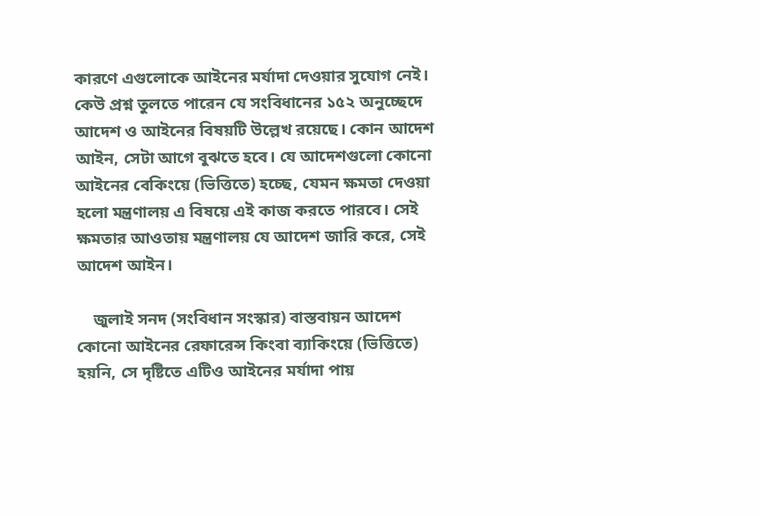কারণে এগুলোকে আইনের মর্যাদা দেওয়ার সুযোগ নেই। কেউ প্রশ্ন তুলতে পারেন যে সংবিধানের ১৫২ অনুচ্ছেদে আদেশ ও আইনের বিষয়টি উল্লেখ রয়েছে। কোন আদেশ আইন, সেটা আগে বুঝতে হবে। যে আদেশগুলো কোনো আইনের বেকিংয়ে (ভিত্তিতে) হচ্ছে, যেমন ক্ষমতা দেওয়া হলো মন্ত্রণালয় এ বিষয়ে এই কাজ করতে পারবে। সেই ক্ষমতার আওতায় মন্ত্রণালয় যে আদেশ জারি করে, সেই আদেশ আইন।

    জুলাই সনদ (সংবিধান সংস্কার) বাস্তবায়ন আদেশ কোনো আইনের রেফারেন্স কিংবা ব‍্যাকিংয়ে (ভিত্তিতে) হয়নি, সে দৃষ্টিতে এটিও আইনের মর্যাদা পায়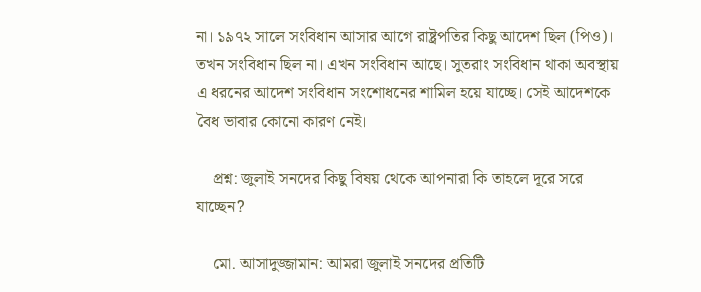না। ১৯৭২ সালে সংবিধান আসার আগে রাষ্ট্রপতির কিছু আদেশ ছিল (পিও)। তখন সংবিধান ছিল না। এখন সংবিধান আছে। সুতরাং সংবিধান থাকা অবস্থায় এ ধরনের আদেশ সংবিধান সংশোধনের শামিল হয়ে যাচ্ছে। সেই আদেশকে বৈধ ভাবার কোনো কারণ নেই।

    প্রশ্ন: জুলাই সনদের কিছু বিষয় থেকে আপনারা কি তাহলে দূরে সরে যাচ্ছেন?

    মো. আসাদুজ্জামান: আমরা জুলাই সনদের প্রতিটি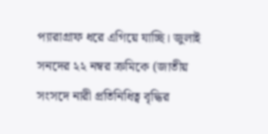প্যারাগ্রাফ ধরে এগিয়ে যাচ্ছি। জুলাই সনদের ২২ নম্বর ক্রমিকে (জাতীয় সংসদে নারী প্রতিনিধিত্ব বৃদ্ধির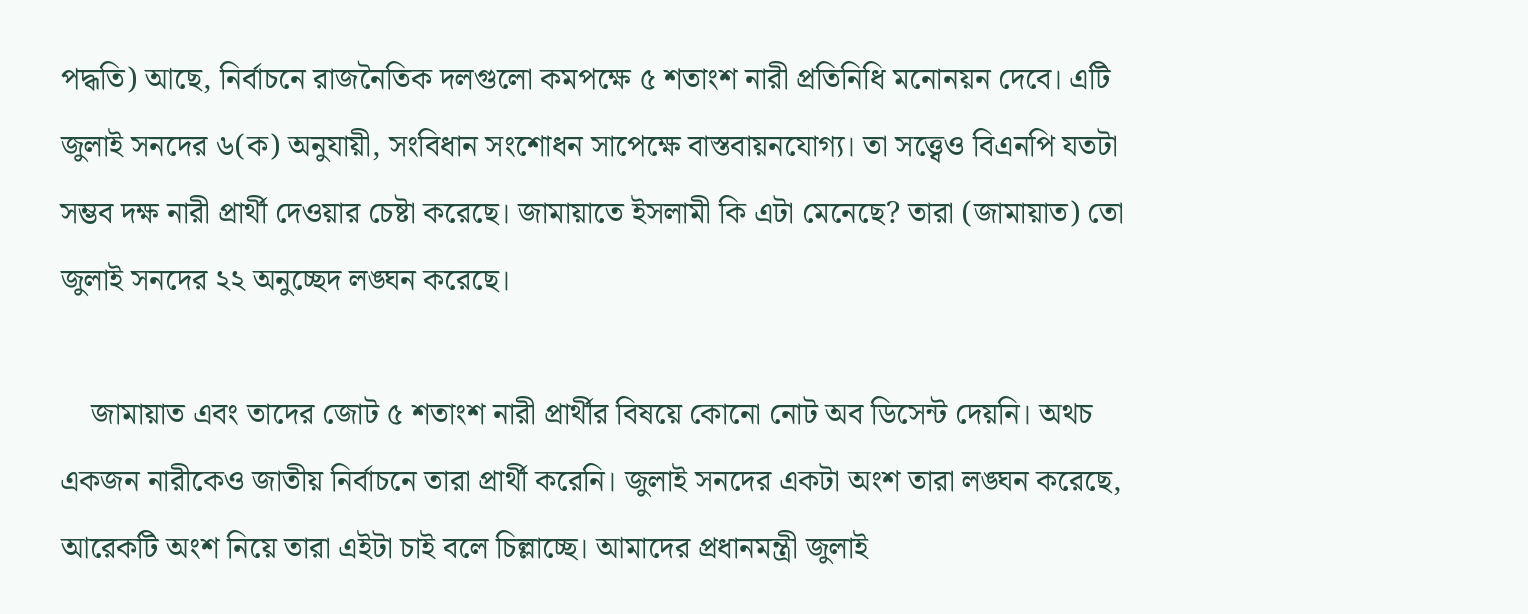পদ্ধতি) আছে, নির্বাচনে রাজনৈতিক দলগুলো কমপক্ষে ৫ শতাংশ নারী প্রতিনিধি মনোনয়ন দেবে। এটি জুলাই সনদের ৬(ক) অনুযায়ী, সংবিধান সংশোধন সাপেক্ষে বাস্তবায়নযোগ‍্য। তা সত্ত্বেও বিএনপি যতটা সম্ভব দক্ষ নারী প্রার্থী দেওয়ার চেষ্টা করেছে। জামায়াতে ইসলামী কি এটা মেনেছে? তারা (জামায়াত) তো জুলাই সনদের ২২ অনুচ্ছেদ লঙ্ঘন করেছে।

    জামায়াত এবং তাদের জোট ৫ শতাংশ নারী প্রার্থীর বিষয়ে কোনো নোট অব ডিসেন্ট দেয়নি। অথচ একজন নারীকেও জাতীয় নির্বাচনে তারা প্রার্থী করেনি। জুলাই সনদের একটা অংশ তারা লঙ্ঘন করেছে, আরেকটি অংশ নিয়ে তারা এইটা চাই বলে চিল্লাচ্ছে। আমাদের প্রধানমন্ত্রী জুলাই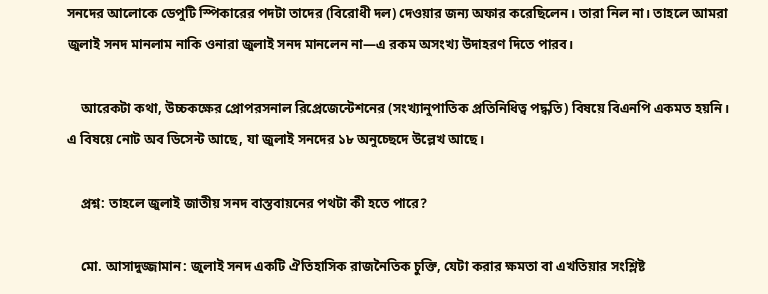সনদের আলোকে ডেপুটি স্পিকারের পদটা তাদের (বিরোধী দল) দেওয়ার জন্য অফার করেছিলেন। তারা নিল না। তাহলে আমরা জুলাই সনদ মানলাম নাকি ওনারা জুলাই সনদ মানলেন না—এ রকম অসংখ্য উদাহরণ দিতে পারব।

    আরেকটা কথা, উচ্চকক্ষের প্রোপরসনাল রিপ্রেজেন্টেশনের (সংখ্যানুপাতিক প্রতিনিধিত্ব পদ্ধতি) বিষয়ে বিএনপি একমত হয়নি। এ বিষয়ে নোট অব ডিসেন্ট আছে, যা জুলাই সনদের ১৮ অনুচ্ছেদে উল্লেখ আছে।

    প্রশ্ন: তাহলে জুলাই জাতীয় সনদ বাস্তবায়নের পথটা কী হতে পারে?

    মো. আসাদুজ্জামান: জুলাই সনদ একটি ঐতিহাসিক রাজনৈতিক চুক্তি, যেটা করার ক্ষমতা বা এখতিয়ার সংশ্লিষ্ট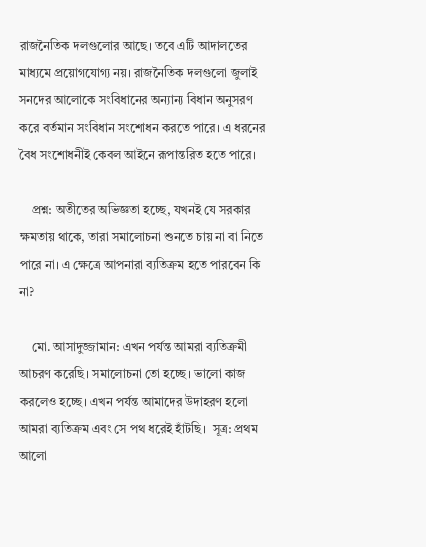রাজনৈতিক দলগুলোর আছে। তবে এটি আদালতের মাধ‍্যমে প্রয়োগযোগ‍্য নয়। রাজনৈতিক দলগুলো জুলাই সনদের আলোকে সংবিধানের অন‍্যান্য বিধান অনুসরণ করে বর্তমান সংবিধান সংশোধন করতে পারে। এ ধরনের বৈধ সংশোধনীই কেবল আইনে রূপান্তরিত হতে পারে।

    প্রশ্ন: অতীতের অভিজ্ঞতা হচ্ছে, যখনই যে সরকার ক্ষমতায় থাকে, তারা সমালোচনা শুনতে চায় না বা নিতে পারে না। এ ক্ষেত্রে আপনারা ব্যতিক্রম হতে পারবেন কি না?

    মো. আসাদুজ্জামান: এখন পর্যন্ত আমরা ব্যতিক্রমী আচরণ করেছি। সমালোচনা তো হচ্ছে। ভালো কাজ করলেও হচ্ছে। এখন পর্যন্ত আমাদের উদাহরণ হলো আমরা ব্যতিক্রম এবং সে পথ ধরেই হাঁটছি।  সূত্র: প্রথম আলো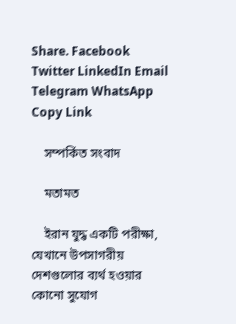Share. Facebook Twitter LinkedIn Email Telegram WhatsApp Copy Link

    সম্পর্কিত সংবাদ

    মতামত

    ইরান যুদ্ধ একটি পরীক্ষা, যেখানে উপসাগরীয় দেশগুলোর ব্যর্থ হওয়ার কোনো সুযোগ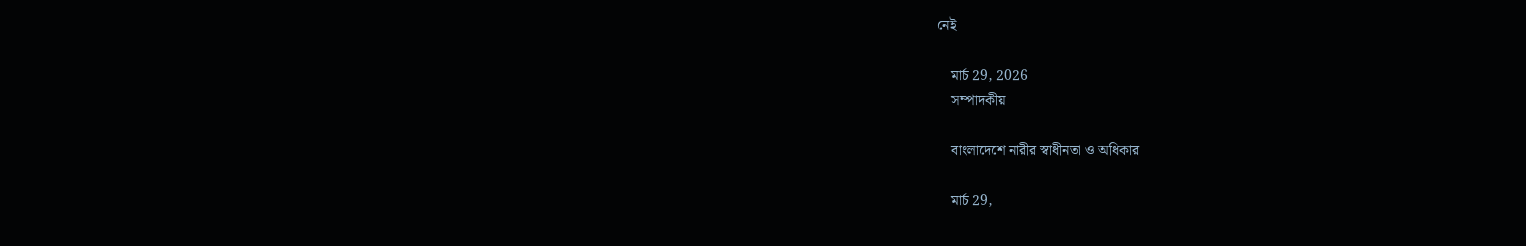নেই

    মার্চ 29, 2026
    সম্পাদকীয়

    বাংলাদেশে নারীর স্বাধীনতা ও অধিকার

    মার্চ 29,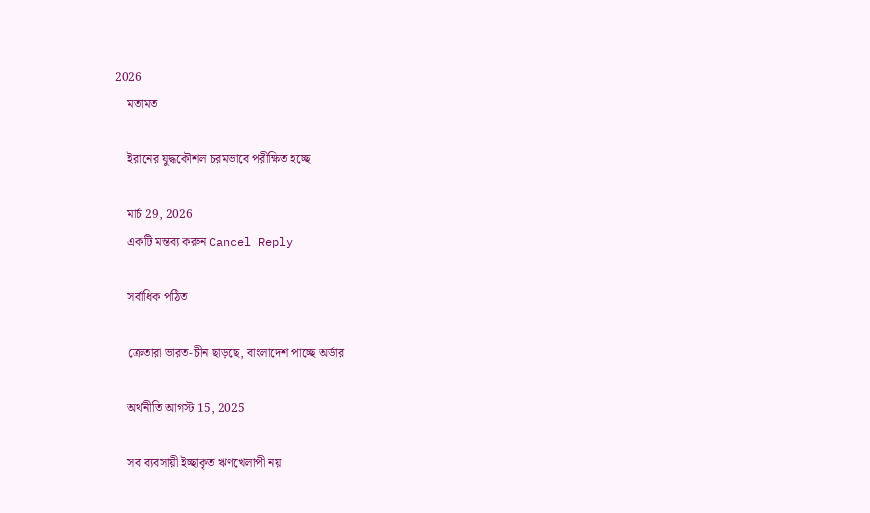2026
    মতামত

    ইরানের যুদ্ধকৌশল চরমভাবে পরীক্ষিত হচ্ছে

    মার্চ 29, 2026
    একটি মন্তব্য করুন Cancel Reply

    সর্বাধিক পঠিত

    ক্রেতারা ভারত-চীন ছাড়ছে, বাংলাদেশ পাচ্ছে অর্ডার

    অর্থনীতি আগস্ট 15, 2025

    সব ব্যবসায়ী ইচ্ছাকৃত ঋণখেলাপী নয়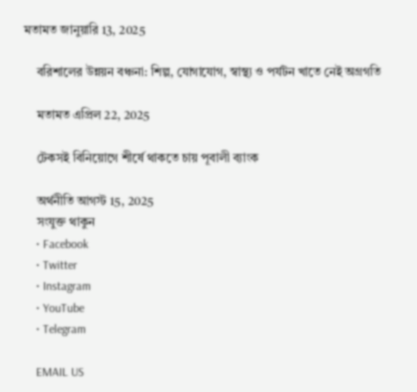মতামত জানুয়ারি 13, 2025

    বরিশালের উন্নয়ন বঞ্চনা: শিল্প, যোগাযোগ, স্বাস্থ্য ও পর্যটন খাতে নেই অগ্রগতি

    মতামত এপ্রিল 22, 2025

    টেকসই বিনিয়োগে শীর্ষে থাকতে চায় পূবালী ব্যাংক

    অর্থনীতি আগস্ট 15, 2025
    সংযুক্ত থাকুন
    • Facebook
    • Twitter
    • Instagram
    • YouTube
    • Telegram

    EMAIL US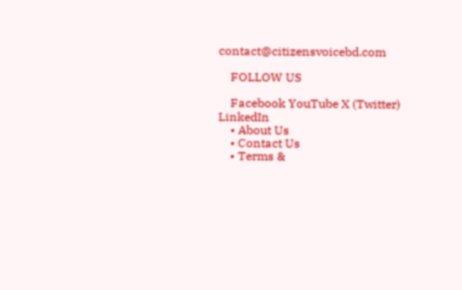contact@citizensvoicebd.com

    FOLLOW US

    Facebook YouTube X (Twitter) LinkedIn
    • About Us
    • Contact Us
    • Terms &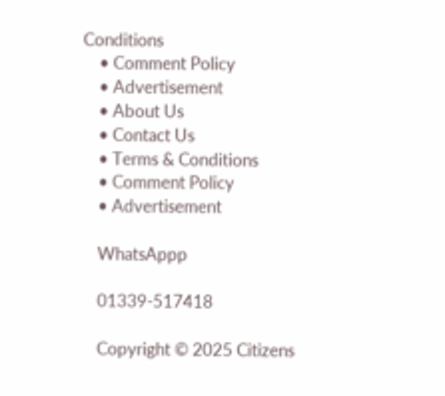Conditions
    • Comment Policy
    • Advertisement
    • About Us
    • Contact Us
    • Terms & Conditions
    • Comment Policy
    • Advertisement

    WhatsAppp

    01339-517418

    Copyright © 2025 Citizens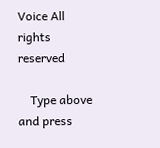Voice All rights reserved

    Type above and press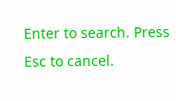Enter to search. Press Esc to cancel.